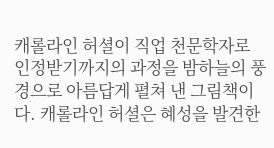캐롤라인 허셜이 직업 천문학자로 인정받기까지의 과정을 밤하늘의 풍경으로 아름답게 펼쳐 낸 그림책이다. 캐롤라인 허셜은 혜성을 발견한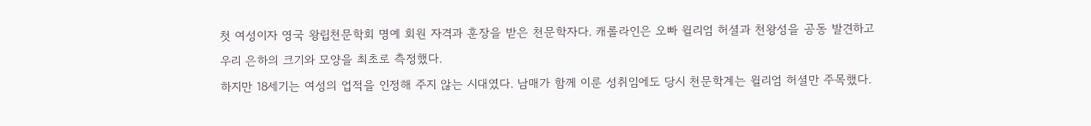첫 여성이자 영국 왕립천문학회 명예 회원 자격과 훈장을 받은 천문학자다. 캐롤라인은 오빠 윌리엄 허셜과 천왕성을 공동 발견하고 우리 은하의 크기와 모양을 최초로 측정했다.
하지만 18세기는 여성의 업적을 인정해 주지 않는 시대였다. 남매가 함께 이룬 성취임에도 당시 천문학계는 윌리엄 허셜만 주목했다.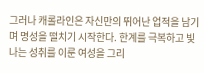그러나 캐롤라인은 자신만의 뛰어난 업적을 남기며 명성을 떨치기 시작한다. 한계를 극복하고 빛나는 성취를 이룬 여성을 그리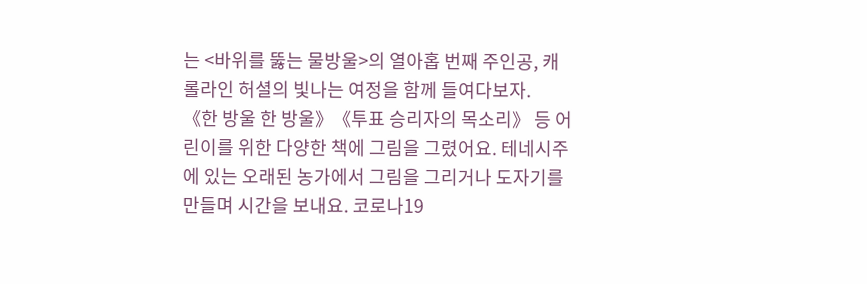는 <바위를 뚫는 물방울>의 열아홉 번째 주인공, 캐롤라인 허셜의 빛나는 여정을 함께 들여다보자.
《한 방울 한 방울》《투표 승리자의 목소리》 등 어린이를 위한 다양한 책에 그림을 그렸어요. 테네시주에 있는 오래된 농가에서 그림을 그리거나 도자기를 만들며 시간을 보내요. 코로나19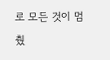로 모든 것이 멈췄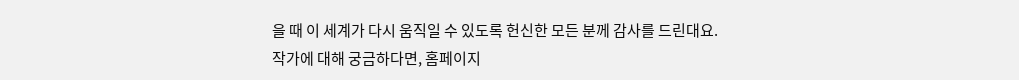을 때 이 세계가 다시 움직일 수 있도록 헌신한 모든 분께 감사를 드린대요.
작가에 대해 궁금하다면, 홈페이지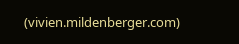(vivien.mildenberger.com)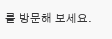를 방문해 보세요.